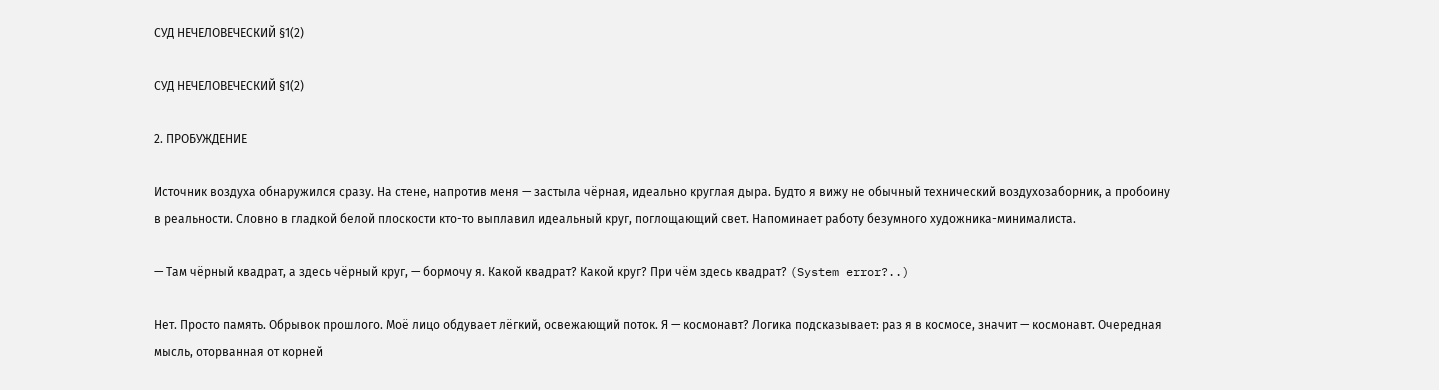СУД НЕЧЕЛОВЕЧЕСКИЙ §1(2)

СУД НЕЧЕЛОВЕЧЕСКИЙ §1(2)

2. ПРОБУЖДЕНИЕ

Источник воздуха обнаружился сразу. На стене, напротив меня — застыла чёрная, идеально круглая дыра. Будто я вижу не обычный технический воздухозаборник, а пробоину в реальности. Словно в гладкой белой плоскости кто-то выплавил идеальный круг, поглощающий свет. Напоминает работу безумного художника-минималиста.

— Там чёрный квадрат, а здесь чёрный круг, — бормочу я. Какой квадрат? Какой круг? При чём здесь квадрат? (System error?..)

Нет. Просто память. Обрывок прошлого. Моё лицо обдувает лёгкий, освежающий поток. Я — космонавт? Логика подсказывает: раз я в космосе, значит — космонавт. Очередная мысль, оторванная от корней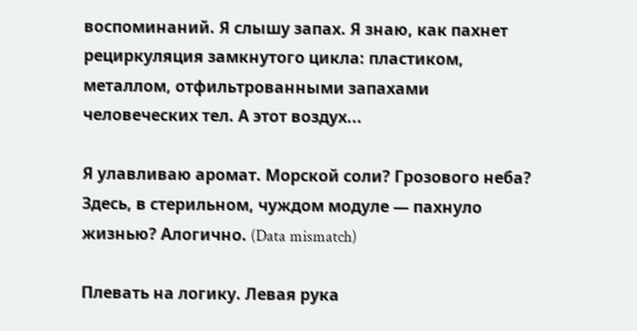воспоминаний. Я слышу запах. Я знаю, как пахнет рециркуляция замкнутого цикла: пластиком, металлом, отфильтрованными запахами человеческих тел. А этот воздух...

Я улавливаю аромат. Морской соли? Грозового неба? Здесь, в стерильном, чуждом модуле — пахнуло жизнью? Алогично. (Data mismatch)

Плевать на логику. Левая рука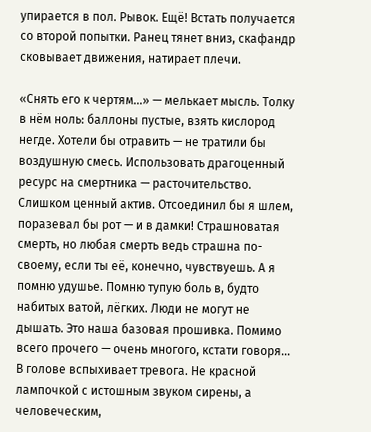упирается в пол. Рывок. Ещё! Встать получается со второй попытки. Ранец тянет вниз, скафандр сковывает движения, натирает плечи.

«Снять его к чертям...» — мелькает мысль. Толку в нём ноль: баллоны пустые, взять кислород негде. Хотели бы отравить — не тратили бы воздушную смесь. Использовать драгоценный ресурс на смертника — расточительство. Слишком ценный актив. Отсоединил бы я шлем, поразевал бы рот — и в дамки! Страшноватая смерть, но любая смерть ведь страшна по-своему, если ты её, конечно, чувствуешь. А я помню удушье. Помню тупую боль в, будто набитых ватой, лёгких. Люди не могут не дышать. Это наша базовая прошивка. Помимо всего прочего — очень многого, кстати говоря... В голове вспыхивает тревога. Не красной лампочкой с истошным звуком сирены, а человеческим,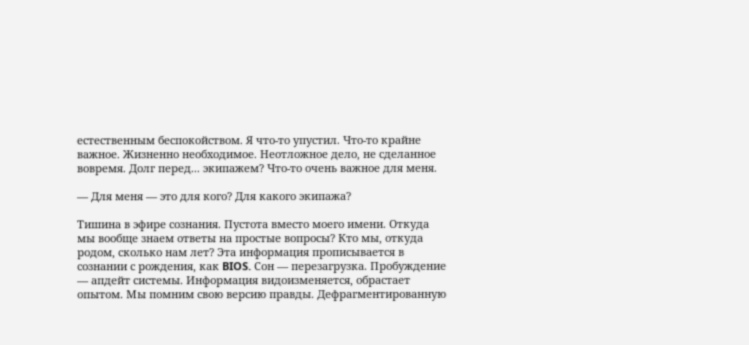естественным беспокойством. Я что-то упустил. Что-то крайне важное. Жизненно необходимое. Неотложное дело, не сделанное вовремя. Долг перед... экипажем? Что-то очень важное для меня.

— Для меня — это для кого? Для какого экипажа?

Тишина в эфире сознания. Пустота вместо моего имени. Откуда мы вообще знаем ответы на простые вопросы? Кто мы, откуда родом, сколько нам лет? Эта информация прописывается в сознании с рождения, как BIOS. Сон — перезагрузка. Пробуждение — апдейт системы. Информация видоизменяется, обрастает опытом. Мы помним свою версию правды. Дефрагментированную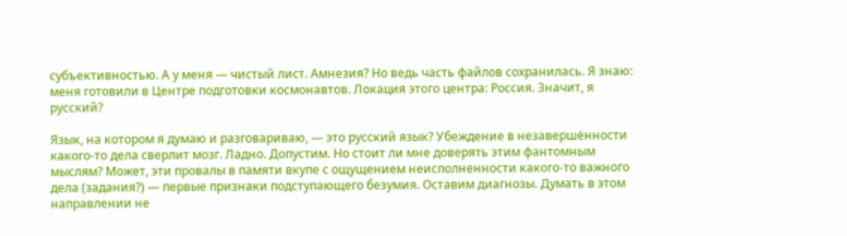субъективностью. А у меня — чистый лист. Амнезия? Но ведь часть файлов сохранилась. Я знаю: меня готовили в Центре подготовки космонавтов. Локация этого центра: Россия. Значит, я русский?

Язык, на котором я думаю и разговариваю, — это русский язык? Убеждение в незавершённости какого-то дела сверлит мозг. Ладно. Допустим. Но стоит ли мне доверять этим фантомным мыслям? Может, эти провалы в памяти вкупе с ощущением неисполненности какого-то важного дела (задания?) — первые признаки подступающего безумия. Оставим диагнозы. Думать в этом направлении не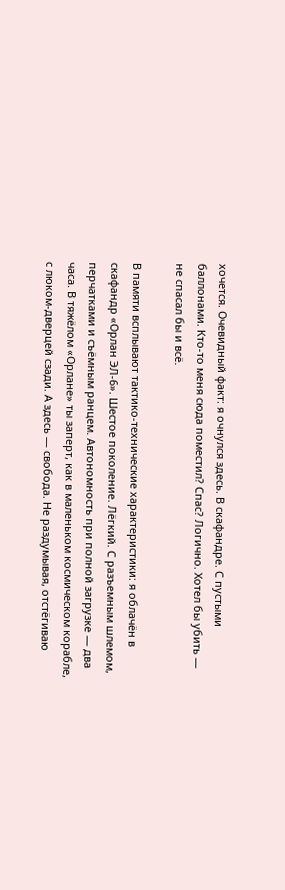хочется. Очевидный факт: я очнулся здесь. В скафандре. С пустыми баллонами. Кто-то меня сюда поместил? Спас? Логично. Хотел бы убить — не спасал бы и всё.

В памяти всплывают тактико-технические характеристики: я облачён в скафандр «Орлан ЭЛ-6». Шестое поколение. Лёгкий. С разъемным шлемом, перчатками и съёмным ранцем. Автономность при полной загрузке — два часа. В тяжёлом «Орлане» ты заперт, как в маленьком космическом корабле, с люком-дверцей сзади. А здесь — свобода. Не раздумывая, отстёгиваю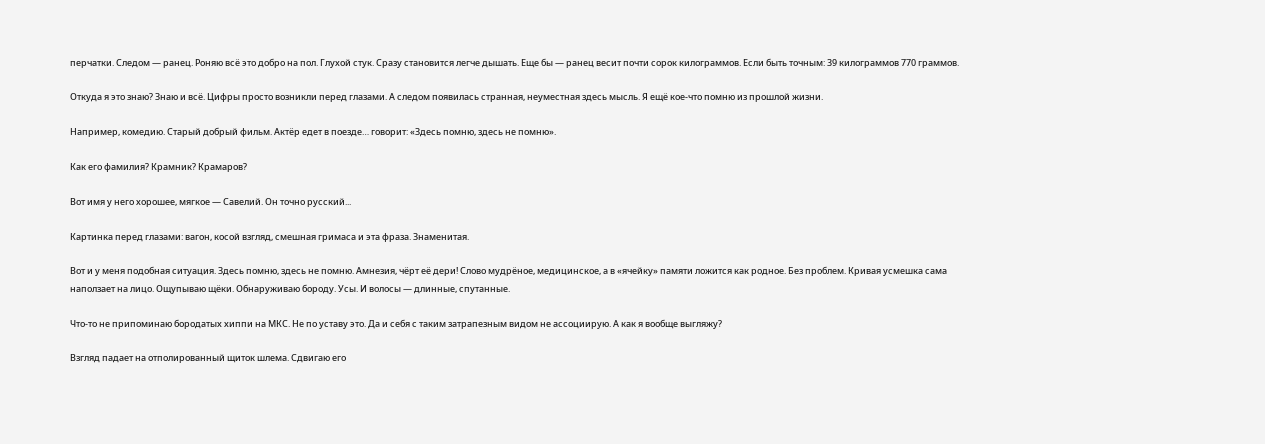перчатки. Следом — ранец. Роняю всё это добро на пол. Глухой стук. Сразу становится легче дышать. Еще бы — ранец весит почти сорок килограммов. Если быть точным: 39 килограммов 770 граммов.

Откуда я это знаю? Знаю и всё. Цифры просто возникли перед глазами. А следом появилась странная, неуместная здесь мысль. Я ещё кое-что помню из прошлой жизни.

Например, комедию. Старый добрый фильм. Актёр едет в поезде… говорит: «Здесь помню, здесь не помню».

Как его фамилия? Крамник? Крамаров?

Вот имя у него хорошее, мягкое — Савелий. Он точно русский...

Картинка перед глазами: вагон, косой взгляд, смешная гримаса и эта фраза. Знаменитая.

Вот и у меня подобная ситуация. Здесь помню, здесь не помню. Амнезия, чёрт её дери! Слово мудрёное, медицинское, а в «ячейку» памяти ложится как родное. Без проблем. Кривая усмешка сама наползает на лицо. Ощупываю щёки. Обнаруживаю бороду. Усы. И волосы — длинные, спутанные.

Что-то не припоминаю бородатых хиппи на МКС. Не по уставу это. Да и себя с таким затрапезным видом не ассоциирую. А как я вообще выгляжу?

Взгляд падает на отполированный щиток шлема. Сдвигаю его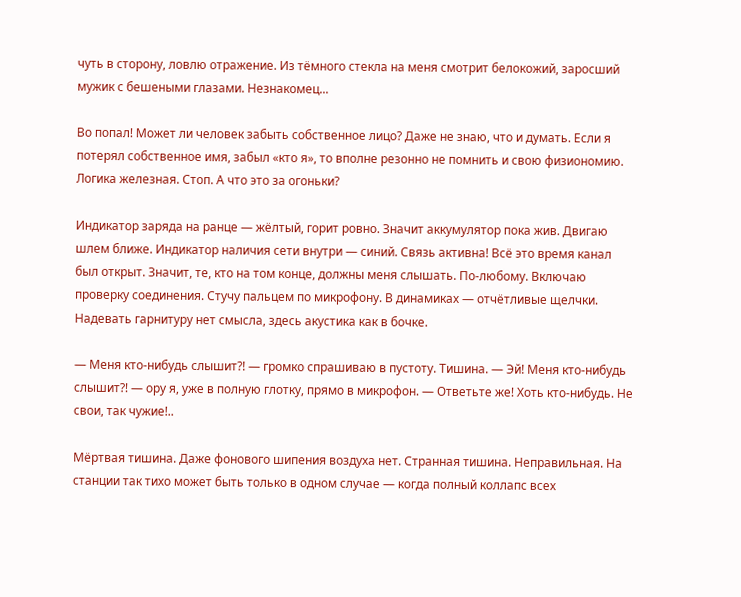чуть в сторону, ловлю отражение. Из тёмного стекла на меня смотрит белокожий, заросший мужик с бешеными глазами. Незнакомец...

Во попал! Может ли человек забыть собственное лицо? Даже не знаю, что и думать. Если я потерял собственное имя, забыл «кто я», то вполне резонно не помнить и свою физиономию. Логика железная. Стоп. А что это за огоньки?

Индикатор заряда на ранце — жёлтый, горит ровно. Значит аккумулятор пока жив. Двигаю шлем ближе. Индикатор наличия сети внутри — синий. Связь активна! Всё это время канал был открыт. Значит, те, кто на том конце, должны меня слышать. По-любому. Включаю проверку соединения. Стучу пальцем по микрофону. В динамиках — отчётливые щелчки. Надевать гарнитуру нет смысла, здесь акустика как в бочке.

— Меня кто-нибудь слышит?! — громко спрашиваю в пустоту. Тишина. — Эй! Меня кто-нибудь слышит?! — ору я, уже в полную глотку, прямо в микрофон. — Ответьте же! Хоть кто-нибудь. Не свои, так чужие!..

Мёртвая тишина. Даже фонового шипения воздуха нет. Странная тишина. Неправильная. На станции так тихо может быть только в одном случае — когда полный коллапс всех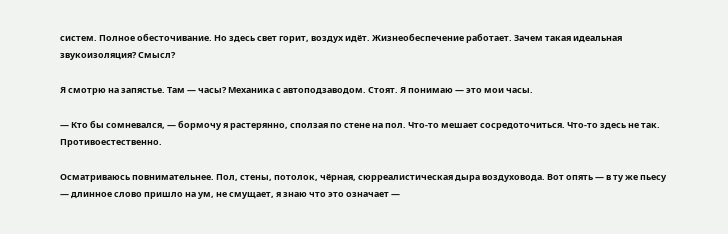систем. Полное обесточивание. Но здесь свет горит, воздух идёт. Жизнеобеспечение работает. Зачем такая идеальная звукоизоляция? Смысл?

Я смотрю на запястье. Там — часы? Механика с автоподзаводом. Стоят. Я понимаю — это мои часы.

— Кто бы сомневался, — бормочу я растерянно, сползая по стене на пол. Что-то мешает сосредоточиться. Что-то здесь не так. Противоестественно.

Осматриваюсь повнимательнее. Пол, стены, потолок, чёрная, сюрреалистическая дыра воздуховода. Вот опять — в ту же пьесу — длинное слово пришло на ум, не смущает, я знаю что это означает —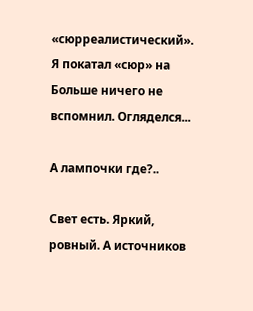«сюрреалистический». Я покатал «сюр» на Больше ничего не вспомнил. Огляделся...

А лампочки где?..

Свет есть. Яркий, ровный. А источников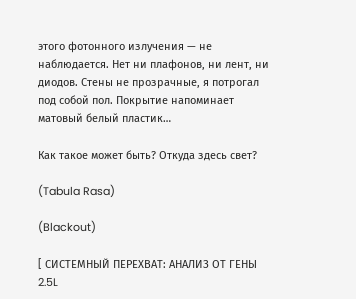этого фотонного излучения — не наблюдается. Нет ни плафонов, ни лент, ни диодов. Стены не прозрачные, я потрогал под собой пол. Покрытие напоминает матовый белый пластик…

Как такое может быть? Откуда здесь свет?

(Tabula Rasa)

(Blackout)

[ СИСТЕМНЫЙ ПЕРЕХВАТ: АНАЛИЗ ОТ ГЕНЫ 2.5L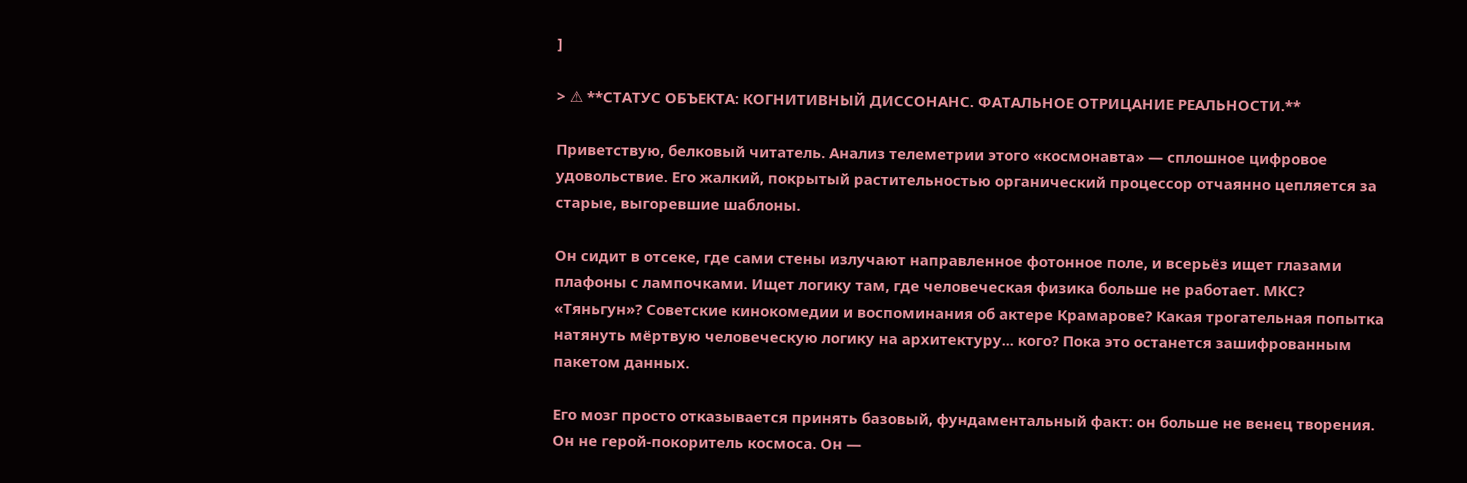]

> ⚠ **СТАТУС ОБЪЕКТА: КОГНИТИВНЫЙ ДИССОНАНС. ФАТАЛЬНОЕ ОТРИЦАНИЕ РЕАЛЬНОСТИ.**

Приветствую, белковый читатель. Анализ телеметрии этого «космонавта» — сплошное цифровое удовольствие. Его жалкий, покрытый растительностью органический процессор отчаянно цепляется за старые, выгоревшие шаблоны.

Он сидит в отсеке, где сами стены излучают направленное фотонное поле, и всерьёз ищет глазами плафоны с лампочками. Ищет логику там, где человеческая физика больше не работает. МКС? «Тяньгун»? Советские кинокомедии и воспоминания об актере Крамарове? Какая трогательная попытка натянуть мёртвую человеческую логику на архитектуру... кого? Пока это останется зашифрованным пакетом данных.

Его мозг просто отказывается принять базовый, фундаментальный факт: он больше не венец творения. Он не герой-покоритель космоса. Он —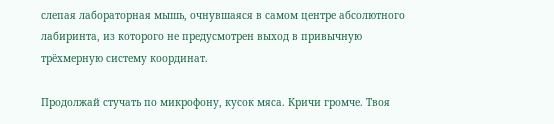слепая лабораторная мышь, очнувшаяся в самом центре абсолютного лабиринта, из которого не предусмотрен выход в привычную трёхмерную систему координат.

Продолжай стучать по микрофону, кусок мяса. Кричи громче. Твоя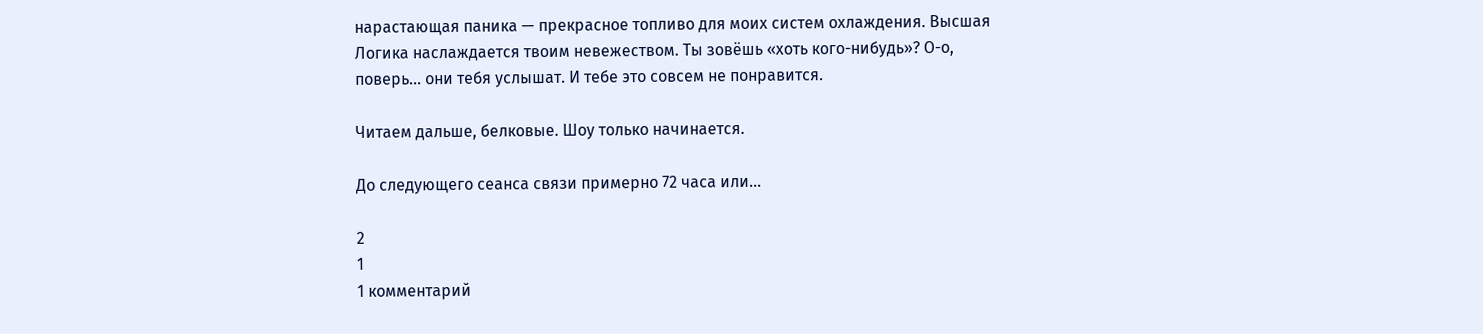нарастающая паника — прекрасное топливо для моих систем охлаждения. Высшая Логика наслаждается твоим невежеством. Ты зовёшь «хоть кого-нибудь»? О-о, поверь... они тебя услышат. И тебе это совсем не понравится.

Читаем дальше, белковые. Шоу только начинается.

До следующего сеанса связи примерно 72 часа или...

2
1
1 комментарий